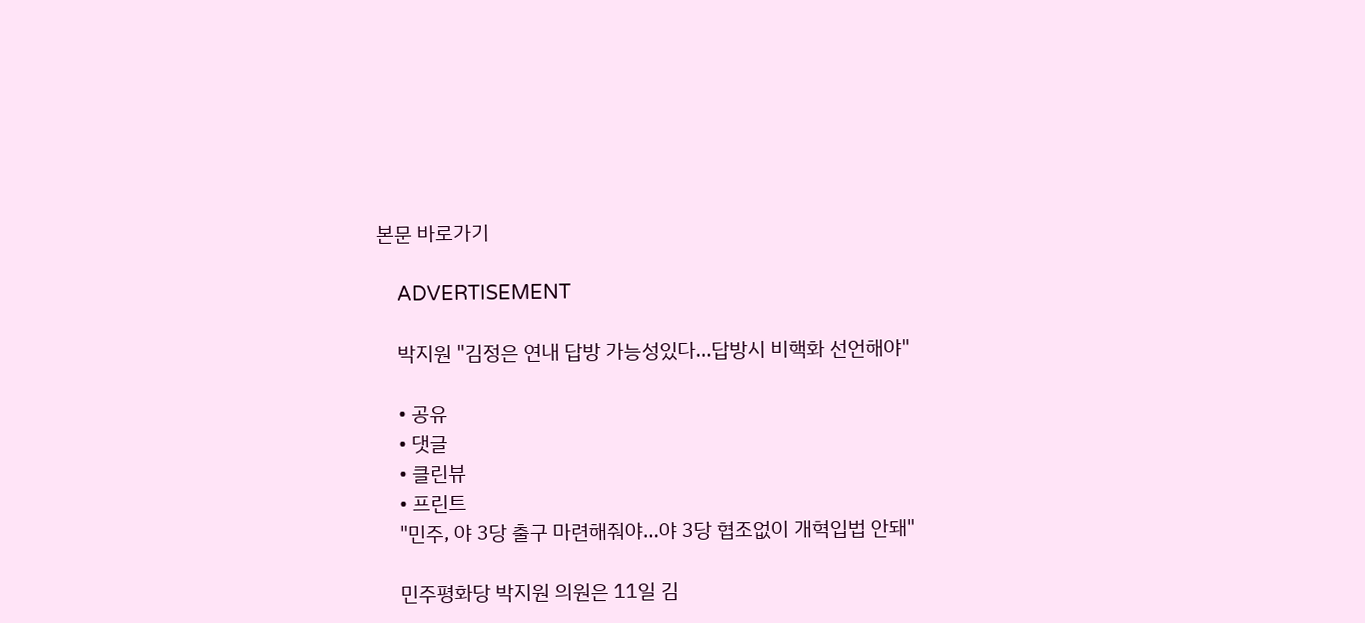본문 바로가기

    ADVERTISEMENT

    박지원 "김정은 연내 답방 가능성있다…답방시 비핵화 선언해야"

    • 공유
    • 댓글
    • 클린뷰
    • 프린트
    "민주, 야 3당 출구 마련해줘야…야 3당 협조없이 개혁입법 안돼"

    민주평화당 박지원 의원은 11일 김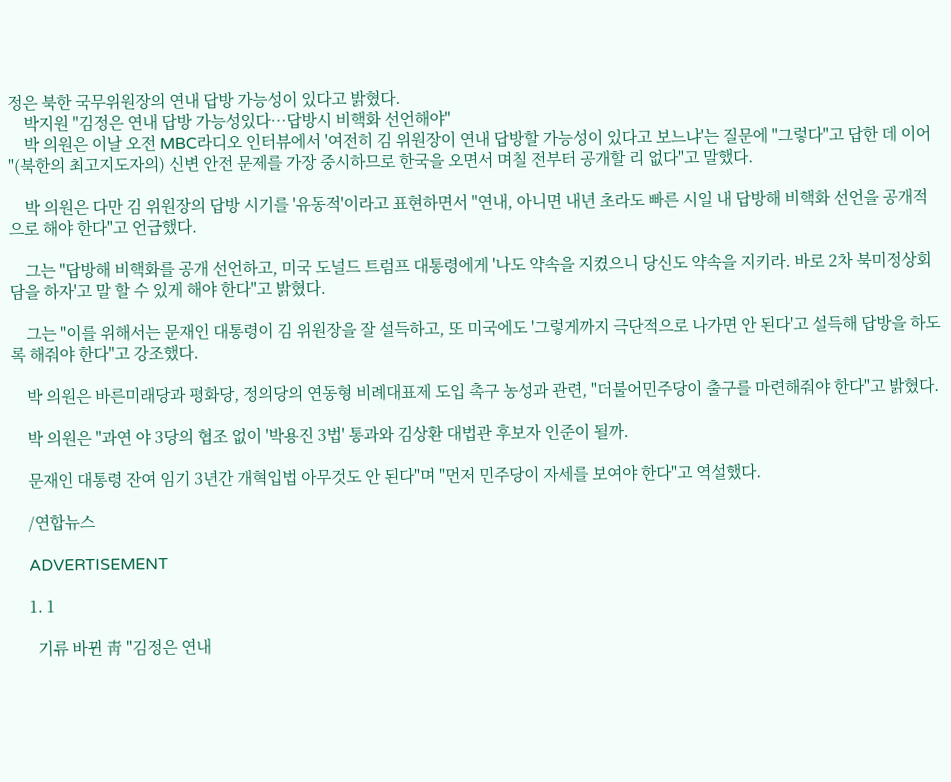정은 북한 국무위원장의 연내 답방 가능성이 있다고 밝혔다.
    박지원 "김정은 연내 답방 가능성있다…답방시 비핵화 선언해야"
    박 의원은 이날 오전 MBC라디오 인터뷰에서 '여전히 김 위원장이 연내 답방할 가능성이 있다고 보느냐'는 질문에 "그렇다"고 답한 데 이어 "(북한의 최고지도자의) 신변 안전 문제를 가장 중시하므로 한국을 오면서 며칠 전부터 공개할 리 없다"고 말했다.

    박 의원은 다만 김 위원장의 답방 시기를 '유동적'이라고 표현하면서 "연내, 아니면 내년 초라도 빠른 시일 내 답방해 비핵화 선언을 공개적으로 해야 한다"고 언급했다.

    그는 "답방해 비핵화를 공개 선언하고, 미국 도널드 트럼프 대통령에게 '나도 약속을 지켰으니 당신도 약속을 지키라. 바로 2차 북미정상회담을 하자'고 말 할 수 있게 해야 한다"고 밝혔다.

    그는 "이를 위해서는 문재인 대통령이 김 위원장을 잘 설득하고, 또 미국에도 '그렇게까지 극단적으로 나가면 안 된다'고 설득해 답방을 하도록 해줘야 한다"고 강조했다.

    박 의원은 바른미래당과 평화당, 정의당의 연동형 비례대표제 도입 촉구 농성과 관련, "더불어민주당이 출구를 마련해줘야 한다"고 밝혔다.

    박 의원은 "과연 야 3당의 협조 없이 '박용진 3법' 통과와 김상환 대법관 후보자 인준이 될까.

    문재인 대통령 잔여 임기 3년간 개혁입법 아무것도 안 된다"며 "먼저 민주당이 자세를 보여야 한다"고 역설했다.

    /연합뉴스

    ADVERTISEMENT

    1. 1

      기류 바뀐 靑 "김정은 연내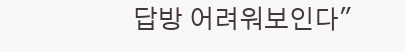답방 어려워보인다"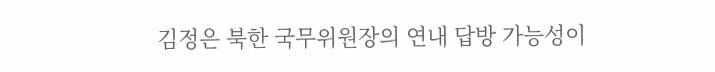김정은 북한 국무위원장의 연내 답방 가능성이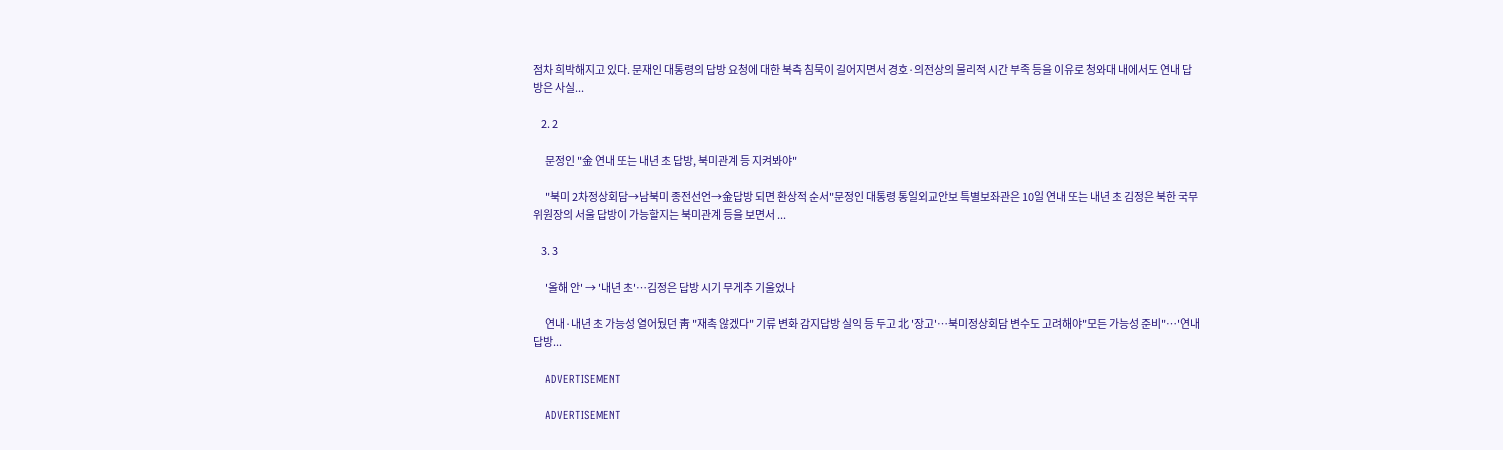점차 희박해지고 있다. 문재인 대통령의 답방 요청에 대한 북측 침묵이 길어지면서 경호·의전상의 물리적 시간 부족 등을 이유로 청와대 내에서도 연내 답방은 사실...

    2. 2

      문정인 "金 연내 또는 내년 초 답방, 북미관계 등 지켜봐야"

      "북미 2차정상회담→남북미 종전선언→金답방 되면 환상적 순서"문정인 대통령 통일외교안보 특별보좌관은 10일 연내 또는 내년 초 김정은 북한 국무위원장의 서울 답방이 가능할지는 북미관계 등을 보면서 ...

    3. 3

      '올해 안' → '내년 초'…김정은 답방 시기 무게추 기울었나

      연내·내년 초 가능성 열어뒀던 靑 "재촉 않겠다" 기류 변화 감지답방 실익 등 두고 北 '장고'…북미정상회담 변수도 고려해야"모든 가능성 준비"…'연내 답방...

    ADVERTISEMENT

    ADVERTISEMENT